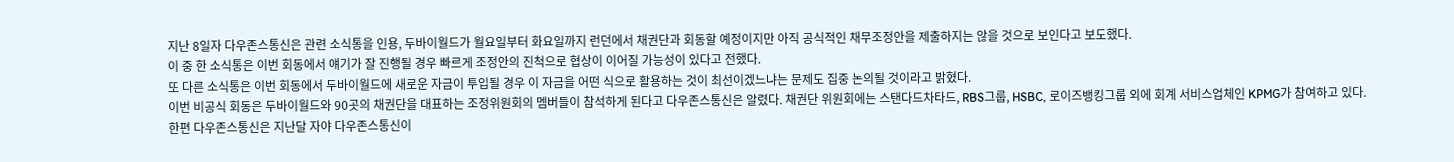지난 8일자 다우존스통신은 관련 소식통을 인용, 두바이월드가 월요일부터 화요일까지 런던에서 채권단과 회동할 예정이지만 아직 공식적인 채무조정안을 제출하지는 않을 것으로 보인다고 보도했다.
이 중 한 소식통은 이번 회동에서 얘기가 잘 진행될 경우 빠르게 조정안의 진척으로 협상이 이어질 가능성이 있다고 전했다.
또 다른 소식통은 이번 회동에서 두바이월드에 새로운 자금이 투입될 경우 이 자금을 어떤 식으로 활용하는 것이 최선이겠느냐는 문제도 집중 논의될 것이라고 밝혔다.
이번 비공식 회동은 두바이월드와 90곳의 채권단을 대표하는 조정위원회의 멤버들이 참석하게 된다고 다우존스통신은 알렸다. 채권단 위원회에는 스탠다드차타드, RBS그룹, HSBC, 로이즈뱅킹그룹 외에 회계 서비스업체인 KPMG가 참여하고 있다.
한편 다우존스통신은 지난달 자야 다우존스통신이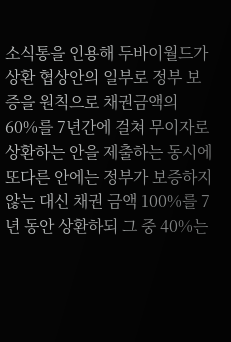소식통을 인용해 두바이월드가 상환 협상안의 일부로 정부 보증을 원칙으로 채권금액의 60%를 7년간에 걸쳐 무이자로 상환하는 안을 제출하는 동시에 또다른 안에는 정부가 보증하지 않는 대신 채권 금액 100%를 7년 동안 상환하되 그 중 40%는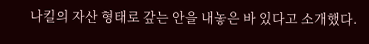나킬의 자산 형태로 갚는 안을 내놓은 바 있다고 소개했다.